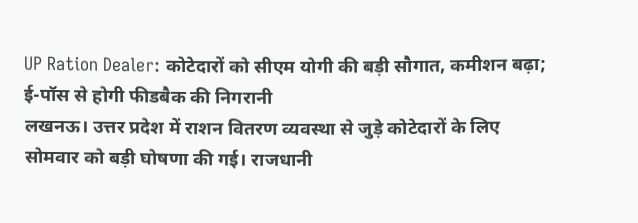UP Ration Dealer: कोटेदारों को सीएम योगी की बड़ी सौगात, कमीशन बढ़ा; ई-पॉस से होगी फीडबैक की निगरानी
लखनऊ। उत्तर प्रदेश में राशन वितरण व्यवस्था से जुड़े कोटेदारों के लिए सोमवार को बड़ी घोषणा की गई। राजधानी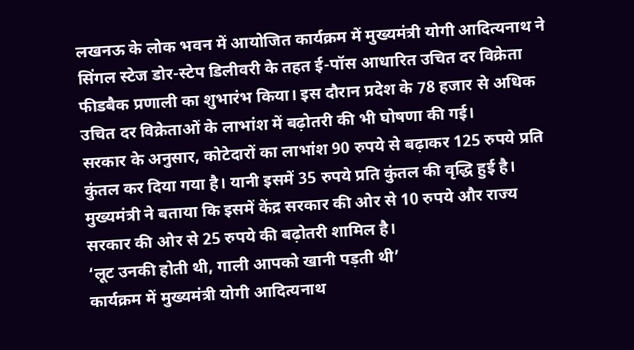लखनऊ के लोक भवन में आयोजित कार्यक्रम में मुख्यमंत्री योगी आदित्यनाथ ने सिंगल स्टेज डोर-स्टेप डिलीवरी के तहत ई-पॉस आधारित उचित दर विक्रेता फीडबैक प्रणाली का शुभारंभ किया। इस दौरान प्रदेश के 78 हजार से अधिक उचित दर विक्रेताओं के लाभांश में बढ़ोतरी की भी घोषणा की गई।
सरकार के अनुसार, कोटेदारों का लाभांश 90 रुपये से बढ़ाकर 125 रुपये प्रति कुंतल कर दिया गया है। यानी इसमें 35 रुपये प्रति कुंतल की वृद्धि हुई है। मुख्यमंत्री ने बताया कि इसमें केंद्र सरकार की ओर से 10 रुपये और राज्य सरकार की ओर से 25 रुपये की बढ़ोतरी शामिल है।
‘लूट उनकी होती थी, गाली आपको खानी पड़ती थी’
कार्यक्रम में मुख्यमंत्री योगी आदित्यनाथ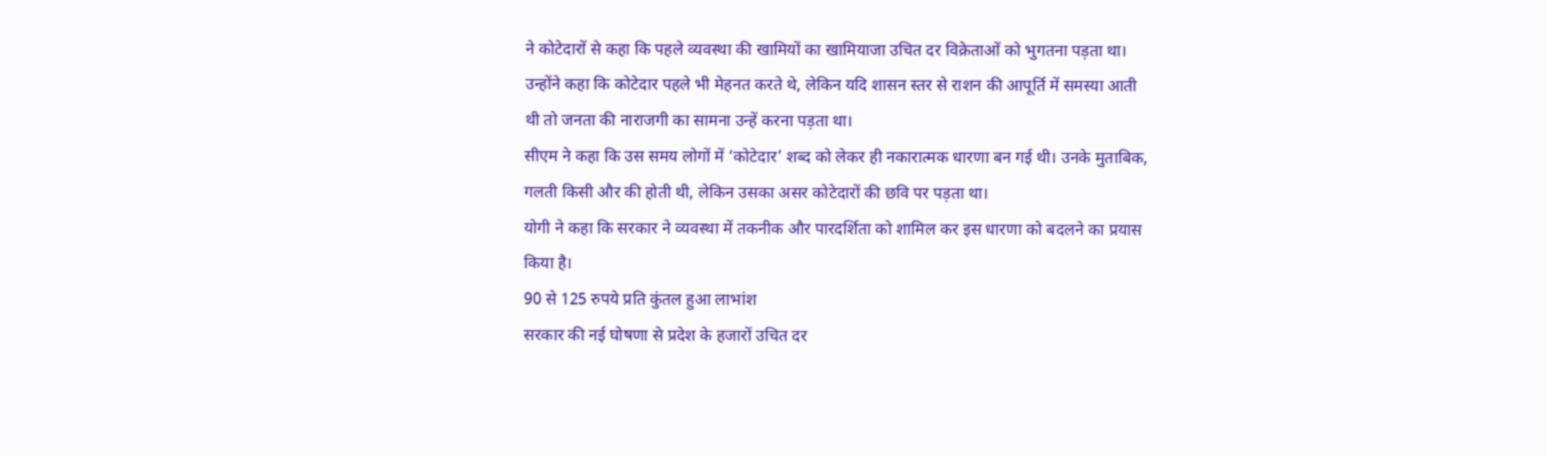ने कोटेदारों से कहा कि पहले व्यवस्था की खामियों का खामियाजा उचित दर विक्रेताओं को भुगतना पड़ता था। उन्होंने कहा कि कोटेदार पहले भी मेहनत करते थे, लेकिन यदि शासन स्तर से राशन की आपूर्ति में समस्या आती थी तो जनता की नाराजगी का सामना उन्हें करना पड़ता था।
सीएम ने कहा कि उस समय लोगों में ‘कोटेदार’ शब्द को लेकर ही नकारात्मक धारणा बन गई थी। उनके मुताबिक, गलती किसी और की होती थी, लेकिन उसका असर कोटेदारों की छवि पर पड़ता था।
योगी ने कहा कि सरकार ने व्यवस्था में तकनीक और पारदर्शिता को शामिल कर इस धारणा को बदलने का प्रयास किया है।
90 से 125 रुपये प्रति कुंतल हुआ लाभांश
सरकार की नई घोषणा से प्रदेश के हजारों उचित दर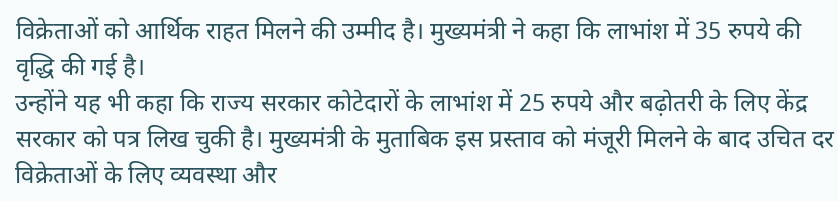विक्रेताओं को आर्थिक राहत मिलने की उम्मीद है। मुख्यमंत्री ने कहा कि लाभांश में 35 रुपये की वृद्धि की गई है।
उन्होंने यह भी कहा कि राज्य सरकार कोटेदारों के लाभांश में 25 रुपये और बढ़ोतरी के लिए केंद्र सरकार को पत्र लिख चुकी है। मुख्यमंत्री के मुताबिक इस प्रस्ताव को मंजूरी मिलने के बाद उचित दर विक्रेताओं के लिए व्यवस्था और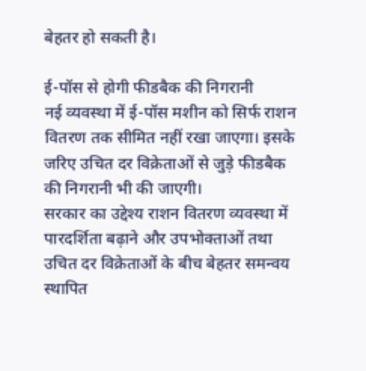बेहतर हो सकती है।

ई-पॉस से होगी फीडबैक की निगरानी
नई व्यवस्था में ई-पॉस मशीन को सिर्फ राशन वितरण तक सीमित नहीं रखा जाएगा। इसके जरिए उचित दर विक्रेताओं से जुड़े फीडबैक की निगरानी भी की जाएगी।
सरकार का उद्देश्य राशन वितरण व्यवस्था में पारदर्शिता बढ़ाने और उपभोक्ताओं तथा उचित दर विक्रेताओं के बीच बेहतर समन्वय स्थापित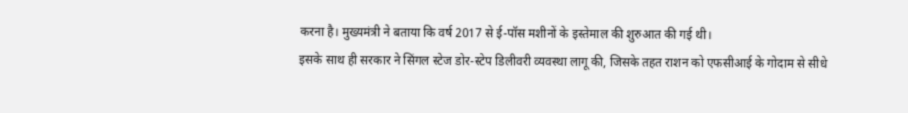करना है। मुख्यमंत्री ने बताया कि वर्ष 2017 से ई-पॉस मशीनों के इस्तेमाल की शुरुआत की गई थी।
इसके साथ ही सरकार ने सिंगल स्टेज डोर-स्टेप डिलीवरी व्यवस्था लागू की, जिसके तहत राशन को एफसीआई के गोदाम से सीधे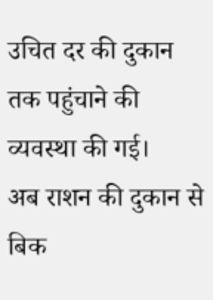उचित दर की दुकान तक पहुंचाने की व्यवस्था की गई।
अब राशन की दुकान से बिक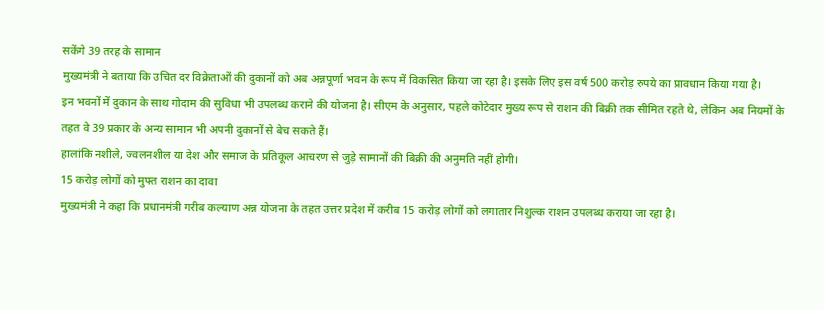सकेंगे 39 तरह के सामान
मुख्यमंत्री ने बताया कि उचित दर विक्रेताओं की दुकानों को अब अन्नपूर्णा भवन के रूप में विकसित किया जा रहा है। इसके लिए इस वर्ष 500 करोड़ रुपये का प्रावधान किया गया है।
इन भवनों में दुकान के साथ गोदाम की सुविधा भी उपलब्ध कराने की योजना है। सीएम के अनुसार, पहले कोटेदार मुख्य रूप से राशन की बिक्री तक सीमित रहते थे, लेकिन अब नियमों के तहत वे 39 प्रकार के अन्य सामान भी अपनी दुकानों से बेच सकते हैं।
हालांकि नशीले, ज्वलनशील या देश और समाज के प्रतिकूल आचरण से जुड़े सामानों की बिक्री की अनुमति नहीं होगी।
15 करोड़ लोगों को मुफ्त राशन का दावा
मुख्यमंत्री ने कहा कि प्रधानमंत्री गरीब कल्याण अन्न योजना के तहत उत्तर प्रदेश में करीब 15 करोड़ लोगों को लगातार निशुल्क राशन उपलब्ध कराया जा रहा है।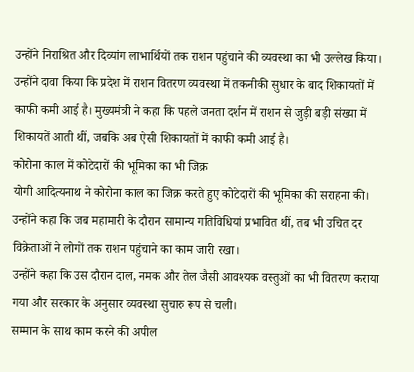उन्होंने निराश्रित और दिव्यांग लाभार्थियों तक राशन पहुंचाने की व्यवस्था का भी उल्लेख किया।
उन्होंने दावा किया कि प्रदेश में राशन वितरण व्यवस्था में तकनीकी सुधार के बाद शिकायतों में काफी कमी आई है। मुख्यमंत्री ने कहा कि पहले जनता दर्शन में राशन से जुड़ी बड़ी संख्या में शिकायतें आती थीं, जबकि अब ऐसी शिकायतों में काफी कमी आई है।
कोरोना काल में कोटेदारों की भूमिका का भी जिक्र
योगी आदित्यनाथ ने कोरोना काल का जिक्र करते हुए कोटेदारों की भूमिका की सराहना की। उन्होंने कहा कि जब महामारी के दौरान सामान्य गतिविधियां प्रभावित थीं, तब भी उचित दर विक्रेताओं ने लोगों तक राशन पहुंचाने का काम जारी रखा।
उन्होंने कहा कि उस दौरान दाल, नमक और तेल जैसी आवश्यक वस्तुओं का भी वितरण कराया गया और सरकार के अनुसार व्यवस्था सुचारु रूप से चली।
सम्मान के साथ काम करने की अपील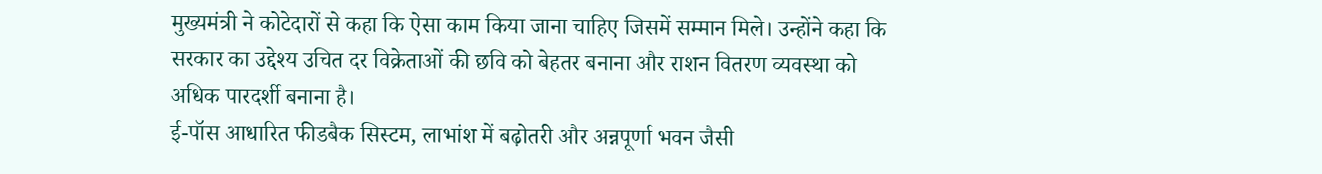मुख्यमंत्री ने कोटेदारों से कहा कि ऐसा काम किया जाना चाहिए जिसमें सम्मान मिले। उन्होंने कहा कि सरकार का उद्देश्य उचित दर विक्रेताओं की छवि को बेहतर बनाना और राशन वितरण व्यवस्था को अधिक पारदर्शी बनाना है।
ई-पॉस आधारित फीडबैक सिस्टम, लाभांश में बढ़ोतरी और अन्नपूर्णा भवन जैसी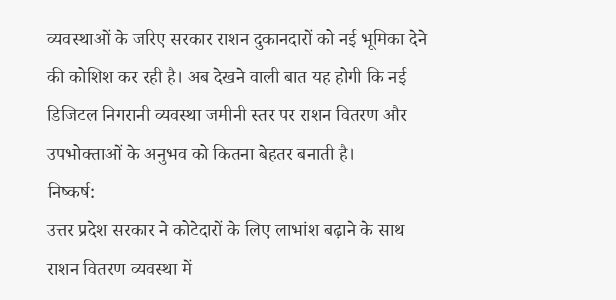व्यवस्थाओं के जरिए सरकार राशन दुकानदारों को नई भूमिका देने की कोशिश कर रही है। अब देखने वाली बात यह होगी कि नई डिजिटल निगरानी व्यवस्था जमीनी स्तर पर राशन वितरण और उपभोक्ताओं के अनुभव को कितना बेहतर बनाती है।
निष्कर्ष:
उत्तर प्रदेश सरकार ने कोटेदारों के लिए लाभांश बढ़ाने के साथ राशन वितरण व्यवस्था में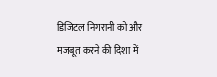डिजिटल निगरानी को और मजबूत करने की दिशा में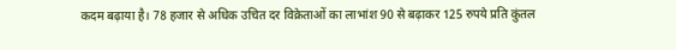कदम बढ़ाया है। 78 हजार से अधिक उचित दर विक्रेताओं का लाभांश 90 से बढ़ाकर 125 रुपये प्रति कुंतल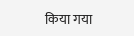किया गया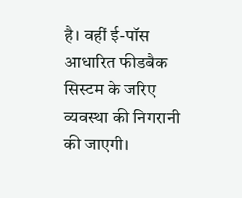है। वहीं ई-पॉस आधारित फीडबैक सिस्टम के जरिए व्यवस्था की निगरानी की जाएगी।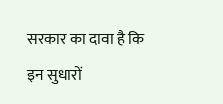सरकार का दावा है कि इन सुधारों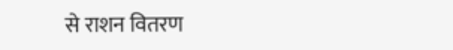से राशन वितरण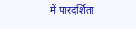में पारदर्शिता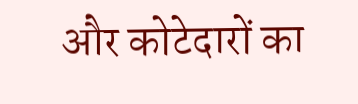और कोटेदारों का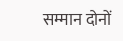सम्मान दोनों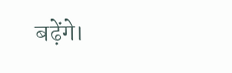बढ़ेंगे।